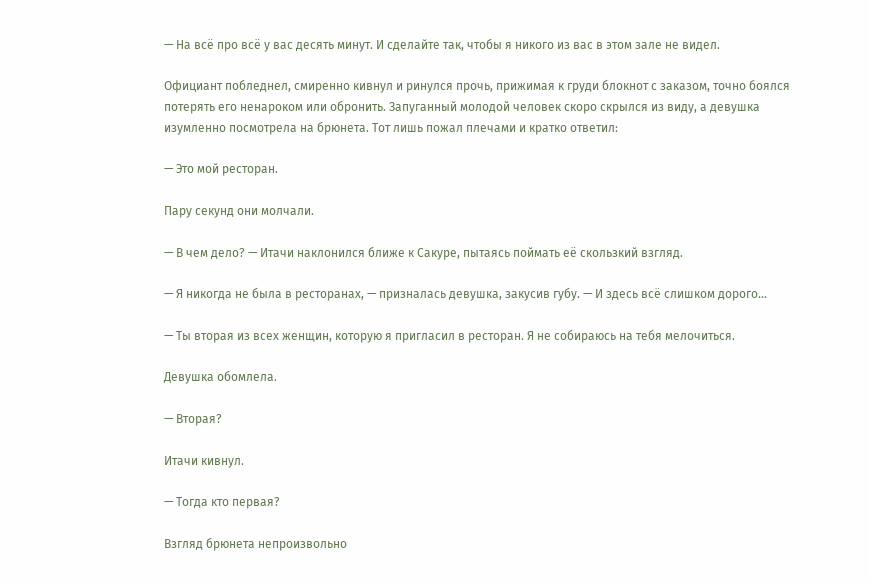— На всё про всё у вас десять минут. И сделайте так, чтобы я никого из вас в этом зале не видел.

Официант побледнел, смиренно кивнул и ринулся прочь, прижимая к груди блокнот с заказом, точно боялся потерять его ненароком или обронить. Запуганный молодой человек скоро скрылся из виду, а девушка изумленно посмотрела на брюнета. Тот лишь пожал плечами и кратко ответил:

— Это мой ресторан.

Пару секунд они молчали.

— В чем дело? — Итачи наклонился ближе к Сакуре, пытаясь поймать её скользкий взгляд.

— Я никогда не была в ресторанах, — призналась девушка, закусив губу. — И здесь всё слишком дорого…

— Ты вторая из всех женщин, которую я пригласил в ресторан. Я не собираюсь на тебя мелочиться.

Девушка обомлела.

— Вторая?

Итачи кивнул.

— Тогда кто первая?

Взгляд брюнета непроизвольно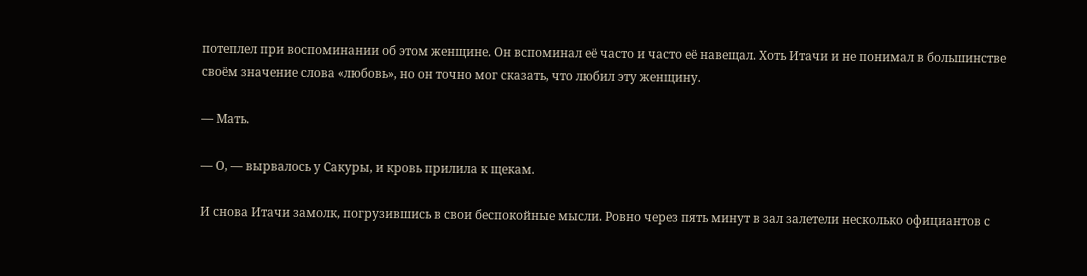потеплел при воспоминании об этом женщине. Он вспоминал её часто и часто её навещал. Хоть Итачи и не понимал в большинстве своём значение слова «любовь», но он точно мог сказать, что любил эту женщину.

— Мать.

— О, — вырвалось у Сакуры, и кровь прилила к щекам.

И снова Итачи замолк, погрузившись в свои беспокойные мысли. Ровно через пять минут в зал залетели несколько официантов с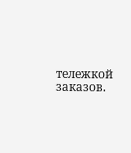тележкой заказов.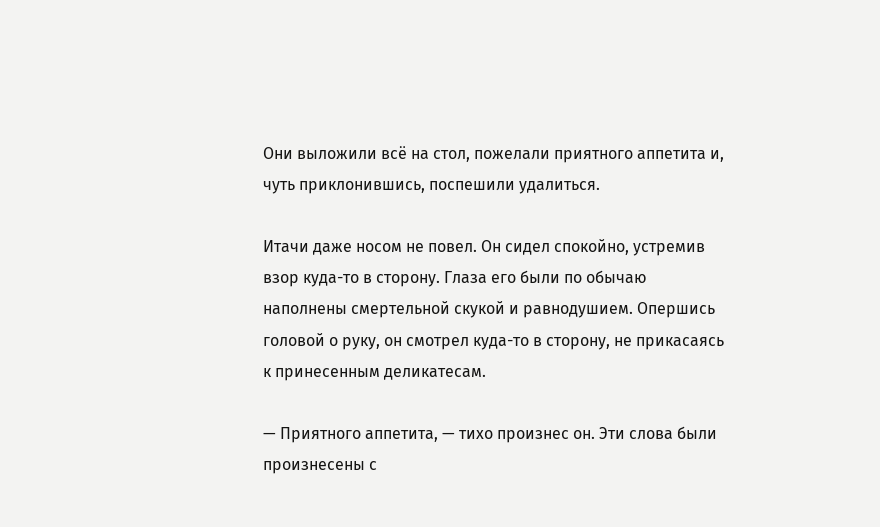Они выложили всё на стол, пожелали приятного аппетита и, чуть приклонившись, поспешили удалиться.

Итачи даже носом не повел. Он сидел спокойно, устремив взор куда-то в сторону. Глаза его были по обычаю наполнены смертельной скукой и равнодушием. Опершись головой о руку, он смотрел куда-то в сторону, не прикасаясь к принесенным деликатесам.

— Приятного аппетита, — тихо произнес он. Эти слова были произнесены с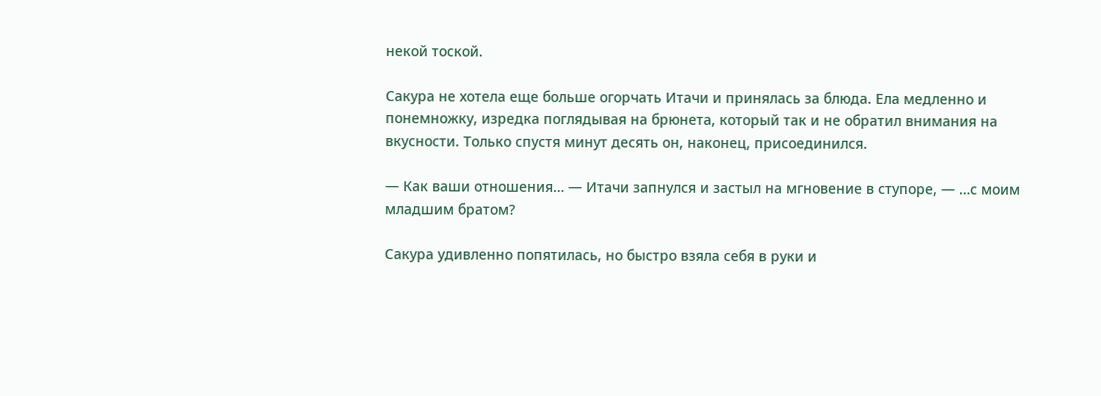некой тоской.

Сакура не хотела еще больше огорчать Итачи и принялась за блюда. Ела медленно и понемножку, изредка поглядывая на брюнета, который так и не обратил внимания на вкусности. Только спустя минут десять он, наконец, присоединился.

— Как ваши отношения… — Итачи запнулся и застыл на мгновение в ступоре, — …с моим младшим братом?

Сакура удивленно попятилась, но быстро взяла себя в руки и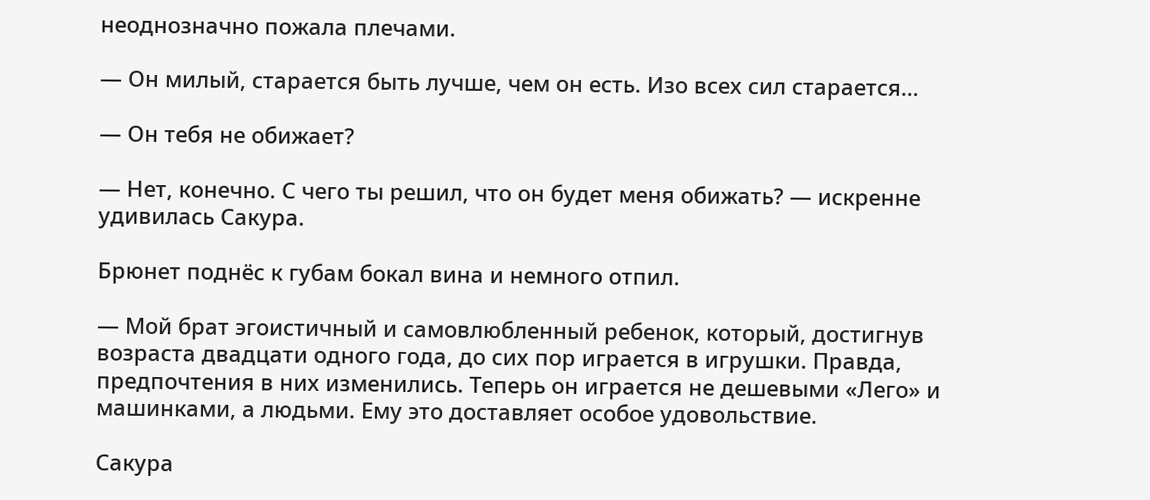неоднозначно пожала плечами.

— Он милый, старается быть лучше, чем он есть. Изо всех сил старается…

— Он тебя не обижает?

— Нет, конечно. С чего ты решил, что он будет меня обижать? — искренне удивилась Сакура.

Брюнет поднёс к губам бокал вина и немного отпил.

— Мой брат эгоистичный и самовлюбленный ребенок, который, достигнув возраста двадцати одного года, до сих пор играется в игрушки. Правда, предпочтения в них изменились. Теперь он играется не дешевыми «Лего» и машинками, а людьми. Ему это доставляет особое удовольствие.

Сакура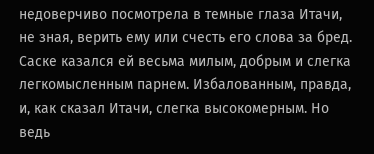недоверчиво посмотрела в темные глаза Итачи, не зная, верить ему или счесть его слова за бред. Саске казался ей весьма милым, добрым и слегка легкомысленным парнем. Избалованным, правда, и, как сказал Итачи, слегка высокомерным. Но ведь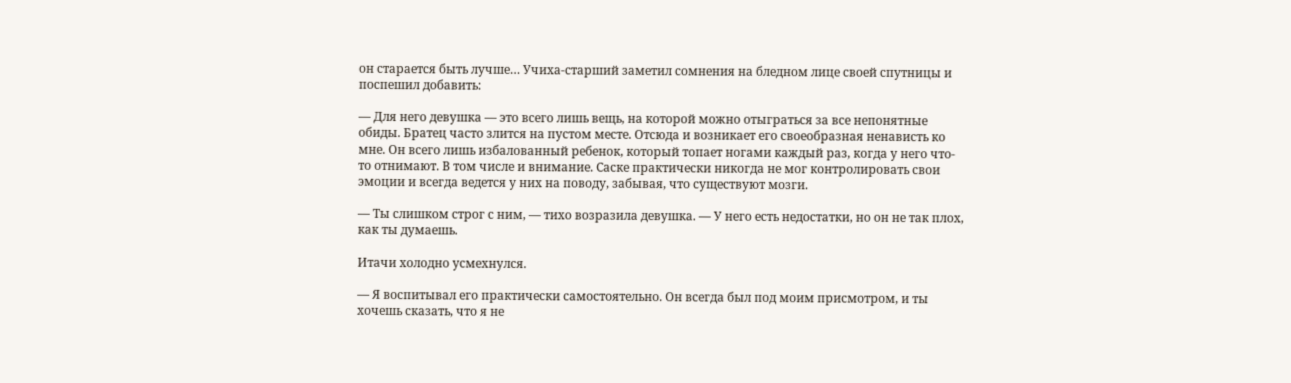он старается быть лучше… Учиха-старший заметил сомнения на бледном лице своей спутницы и поспешил добавить:

— Для него девушка — это всего лишь вещь, на которой можно отыграться за все непонятные обиды. Братец часто злится на пустом месте. Отсюда и возникает его своеобразная ненависть ко мне. Он всего лишь избалованный ребенок, который топает ногами каждый раз, когда у него что-то отнимают. В том числе и внимание. Саске практически никогда не мог контролировать свои эмоции и всегда ведется у них на поводу, забывая, что существуют мозги.

— Ты слишком строг с ним, — тихо возразила девушка. — У него есть недостатки, но он не так плох, как ты думаешь.

Итачи холодно усмехнулся.

— Я воспитывал его практически самостоятельно. Он всегда был под моим присмотром, и ты хочешь сказать, что я не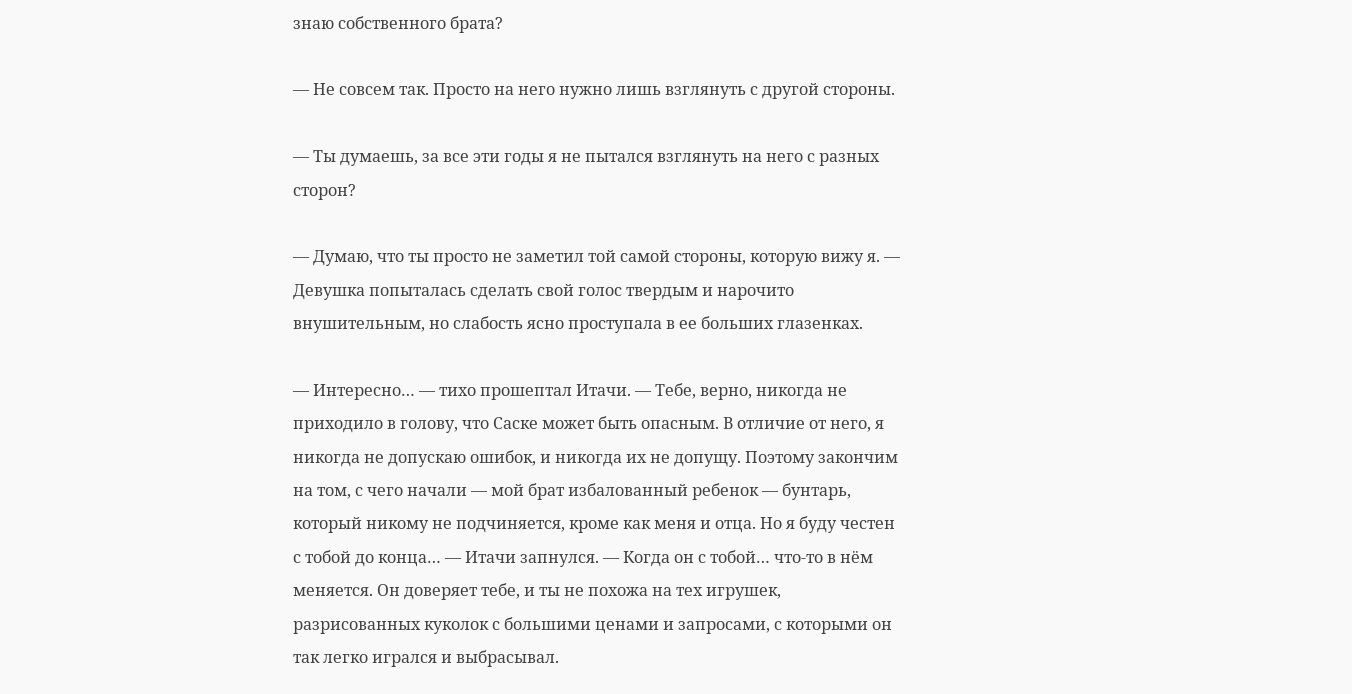знаю собственного брата?

— Не совсем так. Просто на него нужно лишь взглянуть с другой стороны.

— Ты думаешь, за все эти годы я не пытался взглянуть на него с разных сторон?

— Думаю, что ты просто не заметил той самой стороны, которую вижу я. — Девушка попыталась сделать свой голос твердым и нарочито внушительным, но слабость ясно проступала в ее больших глазенках.

— Интересно… — тихо прошептал Итачи. — Тебе, верно, никогда не приходило в голову, что Саске может быть опасным. В отличие от него, я никогда не допускаю ошибок, и никогда их не допущу. Поэтому закончим на том, с чего начали — мой брат избалованный ребенок — бунтарь, который никому не подчиняется, кроме как меня и отца. Но я буду честен с тобой до конца… — Итачи запнулся. — Когда он с тобой… что-то в нём меняется. Он доверяет тебе, и ты не похожа на тех игрушек, разрисованных куколок с большими ценами и запросами, с которыми он так легко игрался и выбрасывал.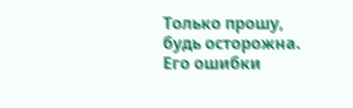Только прошу, будь осторожна. Его ошибки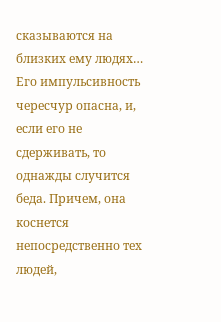сказываются на близких ему людях… Его импульсивность чересчур опасна, и, если его не сдерживать, то однажды случится беда. Причем, она коснется непосредственно тех людей,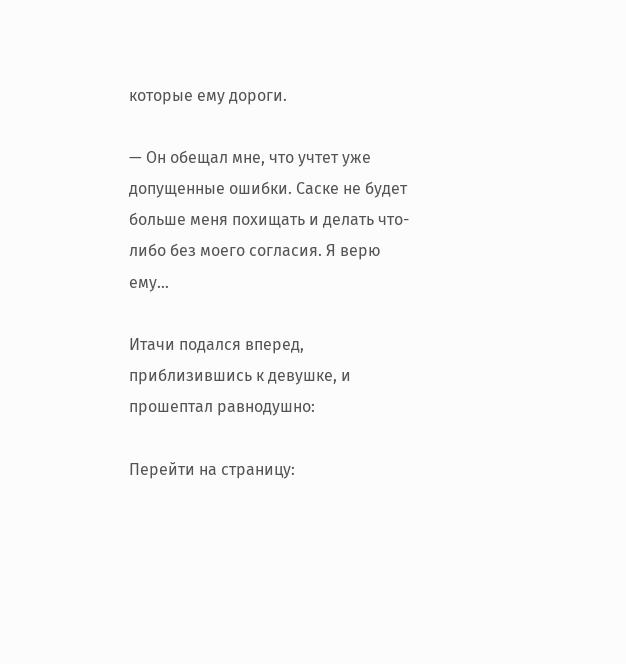которые ему дороги.

— Он обещал мне, что учтет уже допущенные ошибки. Саске не будет больше меня похищать и делать что-либо без моего согласия. Я верю ему…

Итачи подался вперед, приблизившись к девушке, и прошептал равнодушно:

Перейти на страницу: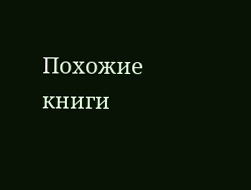Похожие книги